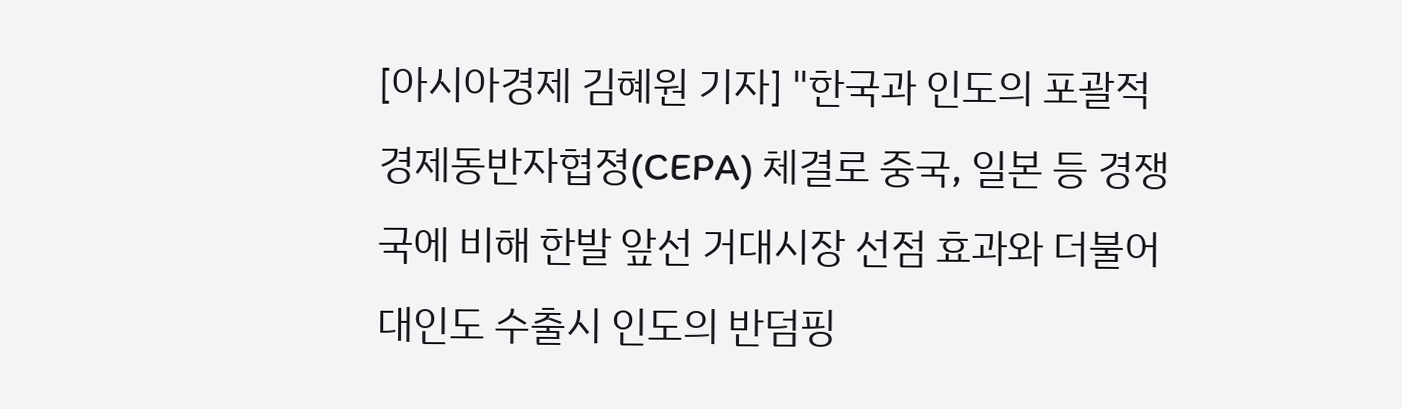[아시아경제 김혜원 기자] "한국과 인도의 포괄적 경제동반자협졍(CEPA) 체결로 중국, 일본 등 경쟁국에 비해 한발 앞선 거대시장 선점 효과와 더불어 대인도 수출시 인도의 반덤핑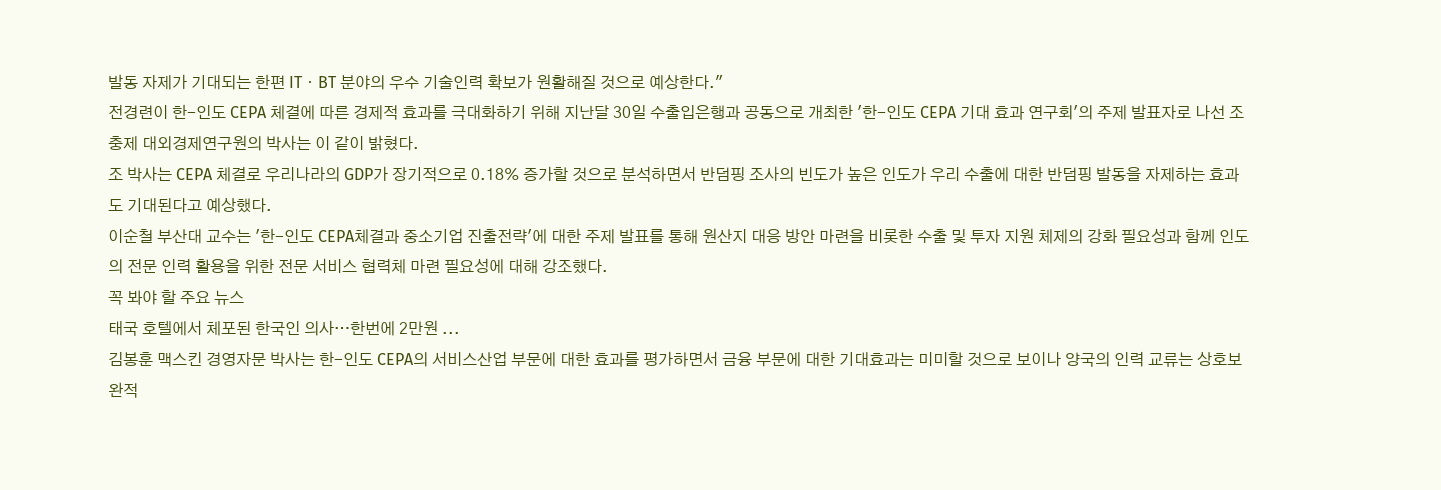발동 자제가 기대되는 한편 ITㆍBT 분야의 우수 기술인력 확보가 원활해질 것으로 예상한다."
전경련이 한-인도 CEPA 체결에 따른 경제적 효과를 극대화하기 위해 지난달 30일 수출입은행과 공동으로 개최한 '한-인도 CEPA 기대 효과 연구회'의 주제 발표자로 나선 조충제 대외경제연구원의 박사는 이 같이 밝혔다.
조 박사는 CEPA 체결로 우리나라의 GDP가 장기적으로 0.18% 증가할 것으로 분석하면서 반덤핑 조사의 빈도가 높은 인도가 우리 수출에 대한 반덤핑 발동을 자제하는 효과도 기대된다고 예상했다.
이순철 부산대 교수는 '한-인도 CEPA체결과 중소기업 진출전략'에 대한 주제 발표를 통해 원산지 대응 방안 마련을 비롯한 수출 및 투자 지원 체제의 강화 필요성과 함께 인도의 전문 인력 활용을 위한 전문 서비스 협력체 마련 필요성에 대해 강조했다.
꼭 봐야 할 주요 뉴스
태국 호텔에서 체포된 한국인 의사…한번에 2만원 ...
김봉훈 맥스킨 경영자문 박사는 한-인도 CEPA의 서비스산업 부문에 대한 효과를 평가하면서 금융 부문에 대한 기대효과는 미미할 것으로 보이나 양국의 인력 교류는 상호보완적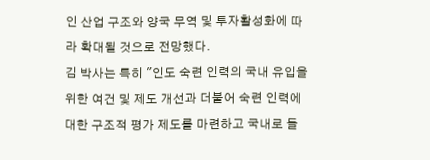인 산업 구조와 양국 무역 및 투자활성화에 따라 확대될 것으로 전망했다.
김 박사는 특히 "인도 숙련 인력의 국내 유입을 위한 여건 및 제도 개선과 더불어 숙련 인력에 대한 구조적 평가 제도를 마련하고 국내로 들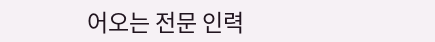어오는 전문 인력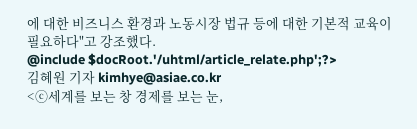에 대한 비즈니스 환경과 노동시장 법규 등에 대한 기본적 교육이 필요하다"고 강조했다.
@include $docRoot.'/uhtml/article_relate.php';?>
김혜원 기자 kimhye@asiae.co.kr
<ⓒ세계를 보는 창 경제를 보는 눈,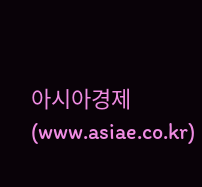아시아경제(www.asiae.co.kr)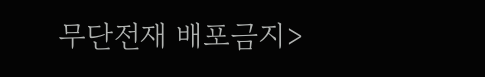무단전재 배포금지>